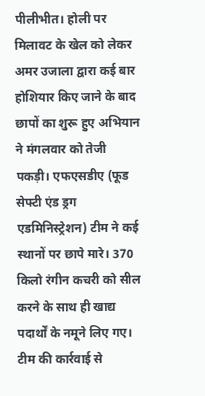पीलीभीत। होली पर मिलावट के खेल को लेकर अमर उजाला द्वारा कई बार होशियार किए जाने के बाद छापों का शुरू हुए अभियान ने मंगलवार को तेजी पकड़ी। एफएसडीए (फूड सेफ्टी एंड ड्रग एडमिनिस्ट्रेशन) टीम ने कई स्थानों पर छापे मारे। 370 किलो रंगीन कचरी को सील करने के साथ ही खाद्य पदार्थों के नमूने लिए गए। टीम की कार्रवाई से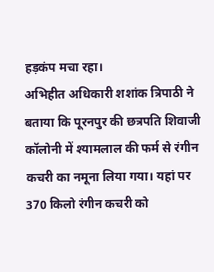हड़कंप मचा रहा।
अभिहीत अधिकारी शशांक त्रिपाठी ने बताया कि पूरनपुर की छत्रपति शिवाजी कॉलोनी में श्यामलाल की फर्म से रंगीन कचरी का नमूना लिया गया। यहां पर 370 किलो रंगीन कचरी को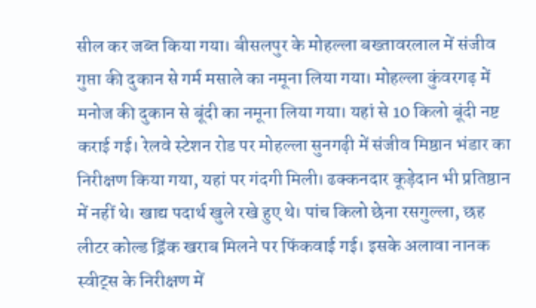सील कर जब्त किया गया। बीसलपुर के मोहल्ला बख्तावरलाल में संजीव गुप्ता की दुकान से गर्म मसाले का नमूना लिया गया। मोहल्ला कुंवरगढ़ में मनोज की दुकान से बूंदी का नमूना लिया गया। यहां से 10 किलो बूंदी नष्ट कराई गई। रेलवे स्टेशन रोड पर मोहल्ला सुनगढ़ी में संजीव मिष्ठान भंडार का निरीक्षण किया गया, यहां पर गंदगी मिली। ढक्कनदार कूड़ेदान भी प्रतिष्ठान में नहीं थे। खाद्य पदार्थ खुले रखे हुए थे। पांच किलो छेना रसगुल्ला, छह लीटर कोल्ड ड्रिंक खराब मिलने पर फिंकवाई गई। इसके अलावा नानक स्वीट्स के निरीक्षण में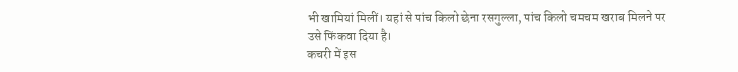भी खामियां मिलीं। यहां से पांच किलो छेना रसगुल्ला, पांच किलो चमचम खराब मिलने पर उसे फिंकवा दिया है।
कचरी में इस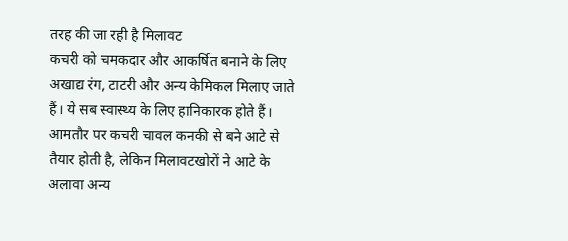तरह की जा रही है मिलावट
कचरी को चमकदार और आकर्षित बनाने के लिए अखाद्य रंग, टाटरी और अन्य केमिकल मिलाए जाते हैं। ये सब स्वास्थ्य के लिए हानिकारक होते हैं। आमतौर पर कचरी चावल कनकी से बने आटे से तैयार होती है, लेकिन मिलावटखोरों ने आटे के अलावा अन्य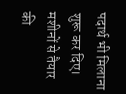पदार्थ भी मिलाना शुरू कर दिए। मशीनों से तैयार की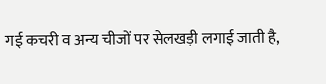गई कचरी व अन्य चीजों पर सेलखड़ी लगाई जाती है,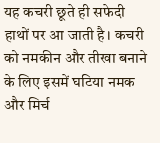यह कचरी छूते ही सफेदी हाथों पर आ जाती है। कचरी को नमकीन और तीखा बनाने के लिए इसमें घटिया नमक और मिर्च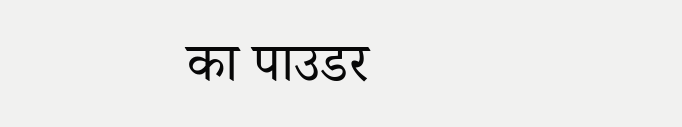का पाउडर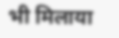भी मिलाया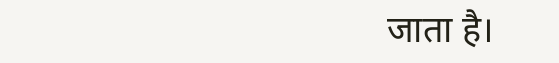जाता है।